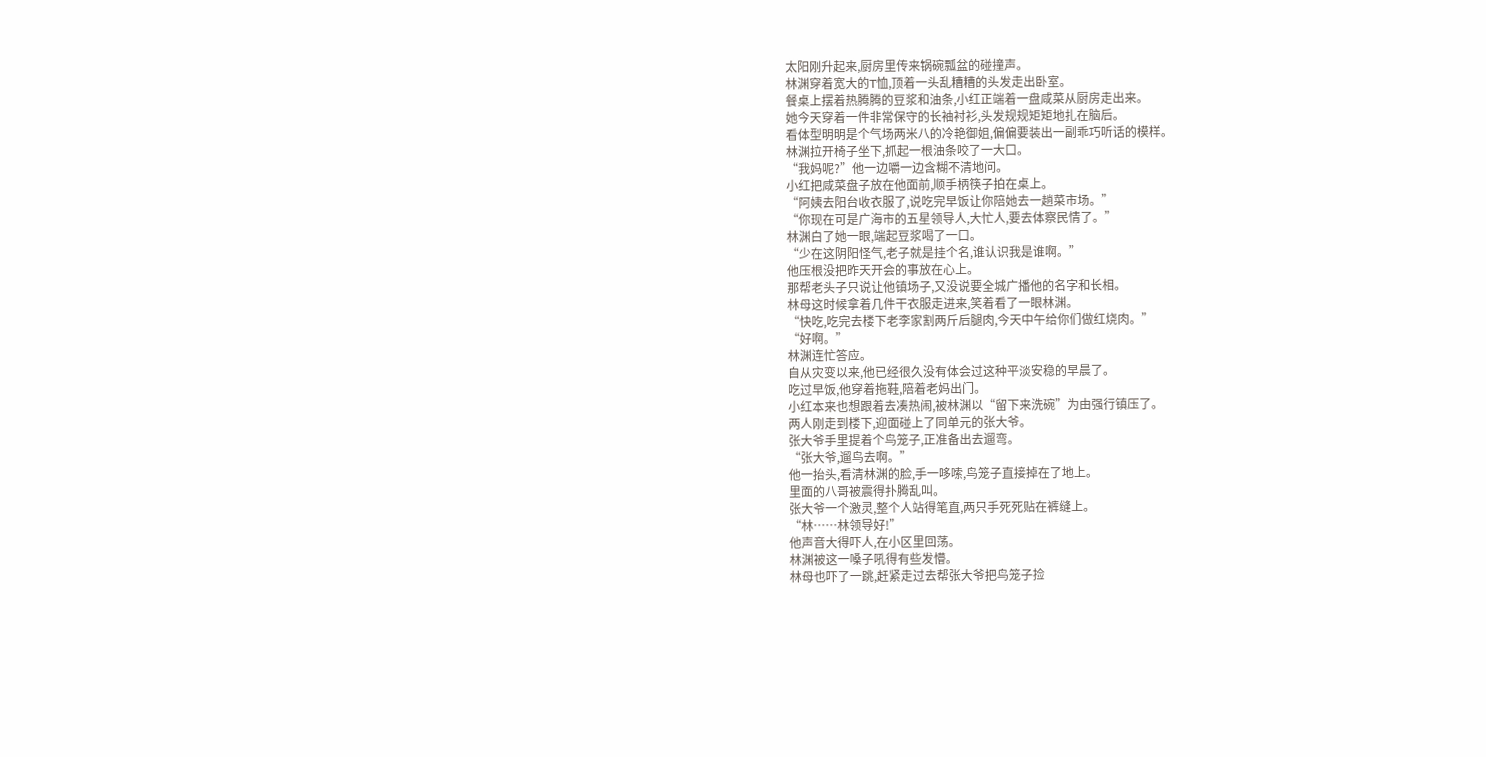太阳刚升起来,厨房里传来锅碗瓢盆的碰撞声。
林渊穿着宽大的T恤,顶着一头乱糟糟的头发走出卧室。
餐桌上摆着热腾腾的豆浆和油条,小红正端着一盘咸菜从厨房走出来。
她今天穿着一件非常保守的长袖衬衫,头发规规矩矩地扎在脑后。
看体型明明是个气场两米八的冷艳御姐,偏偏要装出一副乖巧听话的模样。
林渊拉开椅子坐下,抓起一根油条咬了一大口。
“我妈呢?”他一边嚼一边含糊不清地问。
小红把咸菜盘子放在他面前,顺手柄筷子拍在桌上。
“阿姨去阳台收衣服了,说吃完早饭让你陪她去一趟菜市场。”
“你现在可是广海市的五星领导人,大忙人,要去体察民情了。”
林渊白了她一眼,端起豆浆喝了一口。
“少在这阴阳怪气,老子就是挂个名,谁认识我是谁啊。”
他压根没把昨天开会的事放在心上。
那帮老头子只说让他镇场子,又没说要全城广播他的名字和长相。
林母这时候拿着几件干衣服走进来,笑着看了一眼林渊。
“快吃,吃完去楼下老李家割两斤后腿肉,今天中午给你们做红烧肉。”
“好啊。”
林渊连忙答应。
自从灾变以来,他已经很久没有体会过这种平淡安稳的早晨了。
吃过早饭,他穿着拖鞋,陪着老妈出门。
小红本来也想跟着去凑热闹,被林渊以“留下来洗碗”为由强行镇压了。
两人刚走到楼下,迎面碰上了同单元的张大爷。
张大爷手里提着个鸟笼子,正准备出去遛弯。
“张大爷,遛鸟去啊。”
他一抬头,看清林渊的脸,手一哆嗦,鸟笼子直接掉在了地上。
里面的八哥被震得扑腾乱叫。
张大爷一个激灵,整个人站得笔直,两只手死死贴在裤缝上。
“林……林领导好!”
他声音大得吓人,在小区里回荡。
林渊被这一嗓子吼得有些发懵。
林母也吓了一跳,赶紧走过去帮张大爷把鸟笼子捡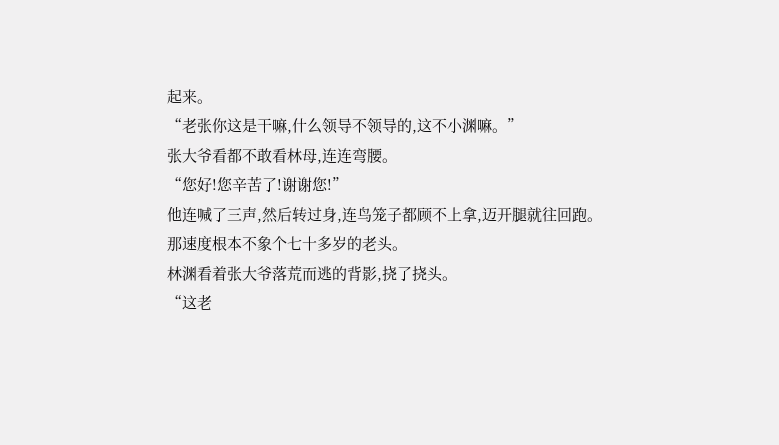起来。
“老张你这是干嘛,什么领导不领导的,这不小渊嘛。”
张大爷看都不敢看林母,连连弯腰。
“您好!您辛苦了!谢谢您!”
他连喊了三声,然后转过身,连鸟笼子都顾不上拿,迈开腿就往回跑。
那速度根本不象个七十多岁的老头。
林渊看着张大爷落荒而逃的背影,挠了挠头。
“这老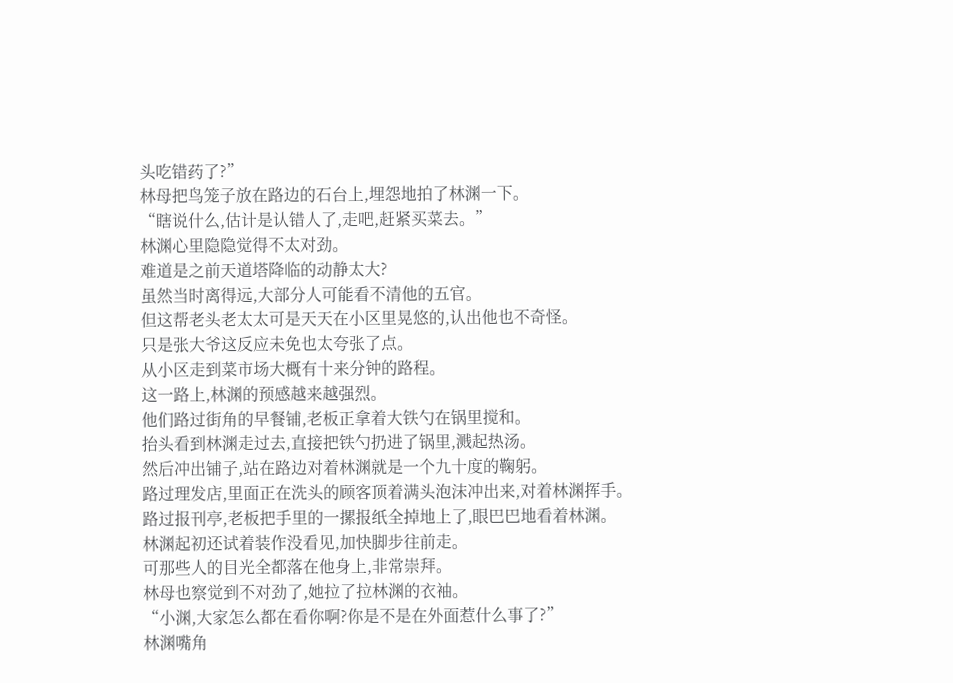头吃错药了?”
林母把鸟笼子放在路边的石台上,埋怨地拍了林渊一下。
“瞎说什么,估计是认错人了,走吧,赶紧买菜去。”
林渊心里隐隐觉得不太对劲。
难道是之前天道塔降临的动静太大?
虽然当时离得远,大部分人可能看不清他的五官。
但这帮老头老太太可是天天在小区里晃悠的,认出他也不奇怪。
只是张大爷这反应未免也太夸张了点。
从小区走到菜市场大概有十来分钟的路程。
这一路上,林渊的预感越来越强烈。
他们路过街角的早餐铺,老板正拿着大铁勺在锅里搅和。
抬头看到林渊走过去,直接把铁勺扔进了锅里,溅起热汤。
然后冲出铺子,站在路边对着林渊就是一个九十度的鞠躬。
路过理发店,里面正在洗头的顾客顶着满头泡沫冲出来,对着林渊挥手。
路过报刊亭,老板把手里的一摞报纸全掉地上了,眼巴巴地看着林渊。
林渊起初还试着装作没看见,加快脚步往前走。
可那些人的目光全都落在他身上,非常崇拜。
林母也察觉到不对劲了,她拉了拉林渊的衣袖。
“小渊,大家怎么都在看你啊?你是不是在外面惹什么事了?”
林渊嘴角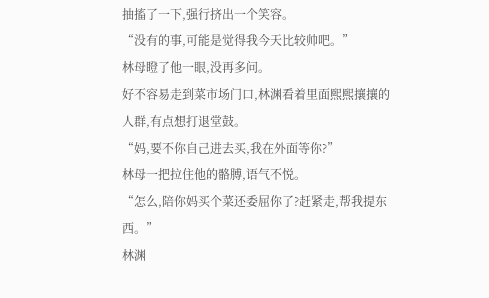抽搐了一下,强行挤出一个笑容。
“没有的事,可能是觉得我今天比较帅吧。”
林母瞪了他一眼,没再多问。
好不容易走到菜市场门口,林渊看着里面熙熙攘攘的人群,有点想打退堂鼓。
“妈,要不你自己进去买,我在外面等你?”
林母一把拉住他的骼膊,语气不悦。
“怎么,陪你妈买个菜还委屈你了?赶紧走,帮我提东西。”
林渊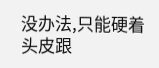没办法,只能硬着头皮跟